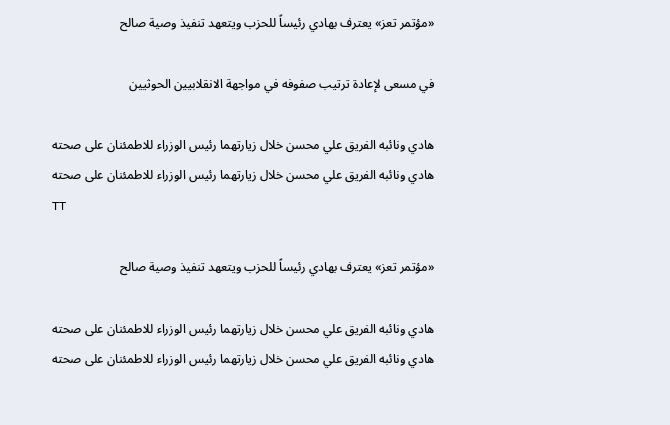«مؤتمر تعز» يعترف بهادي رئيساً للحزب ويتعهد تنفيذ وصية صالح

في مسعى لإعادة ترتيب صفوفه في مواجهة الانقلابيين الحوثيين

هادي ونائبه الفريق علي محسن خلال زيارتهما رئيس الوزراء للاطمئنان على صحته
هادي ونائبه الفريق علي محسن خلال زيارتهما رئيس الوزراء للاطمئنان على صحته
TT

«مؤتمر تعز» يعترف بهادي رئيساً للحزب ويتعهد تنفيذ وصية صالح

هادي ونائبه الفريق علي محسن خلال زيارتهما رئيس الوزراء للاطمئنان على صحته
هادي ونائبه الفريق علي محسن خلال زيارتهما رئيس الوزراء للاطمئنان على صحته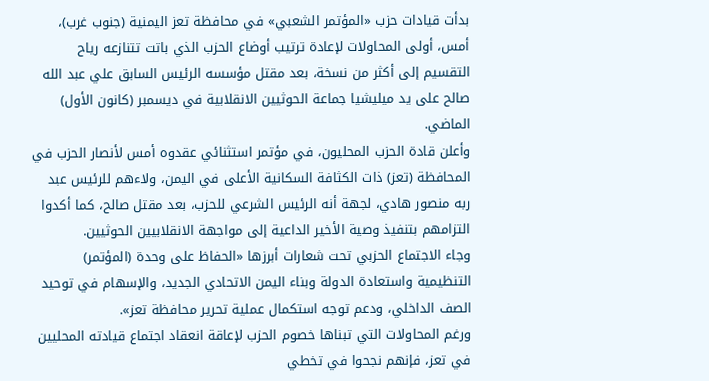بدأت قيادات حزب «المؤتمر الشعبي» في محافظة تعز اليمنية (جنوب غرب)، أمس، أولى المحاولات لإعادة ترتيب أوضاع الحزب الذي باتت تتنازعه رياح التقسيم إلى أكثر من نسخة، بعد مقتل مؤسسه الرئيس السابق علي عبد الله صالح على يد ميليشيا جماعة الحوثيين الانقلابية في ديسمبر (كانون الأول) الماضي.
وأعلن قادة الحزب المحليون، في مؤتمر استثنائي عقدوه أمس لأنصار الحزب في المحافظة (تعز) ذات الكثافة السكانية الأعلى في اليمن، ولاءهم للرئيس عبد ربه منصور هادي، لجهة أنه الرئيس الشرعي للحزب، بعد مقتل صالح، كما أكدوا التزامهم بتنفيذ وصية الأخير الداعية إلى مواجهة الانقلابيين الحوثيين.
وجاء الاجتماع الحزبي تحت شعارات أبرزها «الحفاظ على وحدة (المؤتمر) التنظيمية واستعادة الدولة وبناء اليمن الاتحادي الجديد، والإسهام في توحيد الصف الداخلي، ودعم توجه استكمال عملية تحرير محافظة تعز».
ورغم المحاولات التي تبناها خصوم الحزب لإعاقة انعقاد اجتماع قيادته المحليين في تعز، فإنهم نجحوا في تخطي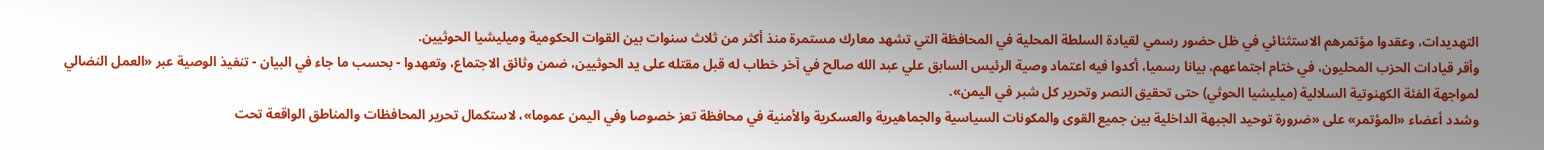التهديدات، وعقدوا مؤتمرهم الاستثنائي في ظل حضور رسمي لقيادة السلطة المحلية في المحافظة التي تشهد معارك مستمرة منذ أكثر من ثلاث سنوات بين القوات الحكومية وميليشيا الحوثيين.
وأقر قيادات الحزب المحليون، في ختام اجتماعهم، بيانا رسميا، أكدوا فيه اعتماد وصية الرئيس السابق علي عبد الله صالح في آخر خطاب له قبل مقتله على يد الحوثيين، ضمن وثائق الاجتماع، وتعهدوا - بحسب ما جاء في البيان - تنفيذ الوصية عبر «العمل النضالي لمواجهة الفئة الكهنوتية السلالية (ميليشيا الحوثي) حتى تحقيق النصر وتحرير كل شبر في اليمن».
وشدد أعضاء «المؤتمر» على «ضرورة توحيد الجبهة الداخلية بين جميع القوى والمكونات السياسية والجماهيرية والعسكرية والأمنية في محافظة تعز خصوصا وفي اليمن عموما»، لاستكمال تحرير المحافظات والمناطق الواقعة تحت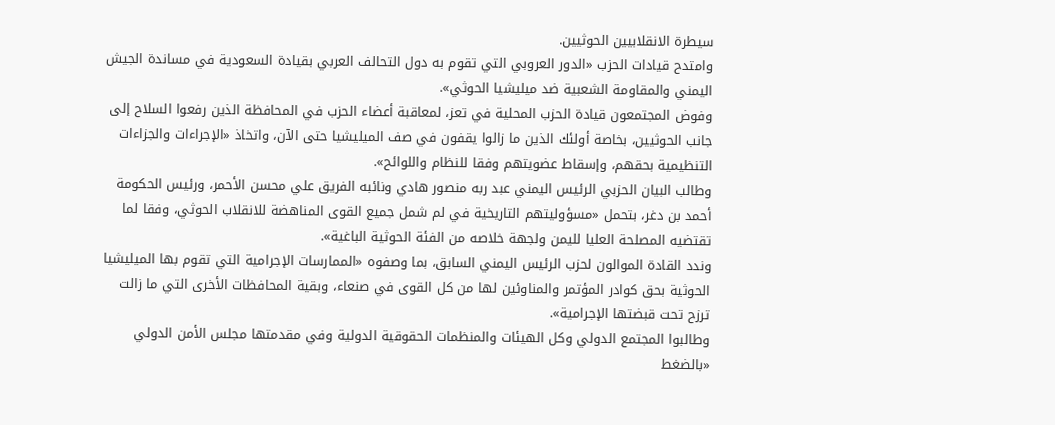سيطرة الانقلابيين الحوثيين.
وامتدح قيادات الحزب «الدور العروبي التي تقوم به دول التحالف العربي بقيادة السعودية في مساندة الجيش اليمني والمقاومة الشعبية ضد ميليشيا الحوثي».
وفوض المجتمعون قيادة الحزب المحلية في تعز، لمعاقبة أعضاء الحزب في المحافظة الذين رفعوا السلاح إلى جانب الحوثيين، بخاصة أولئك الذين ما زالوا يقفون في صف الميليشيا حتى الآن، واتخاذ «الإجراءات والجزاءات التنظيمية بحقهم، وإسقاط عضويتهم وفقا للنظام واللوائح».
وطالب البيان الحزبي الرئيس اليمني عبد ربه منصور هادي ونائبه الفريق علي محسن الأحمر، ورئيس الحكومة أحمد بن دغر، بتحمل «مسؤوليتهم التاريخية في لم شمل جميع القوى المناهضة للانقلاب الحوثي، وفقا لما تقتضيه المصلحة العليا لليمن ولجهة خلاصه من الفئة الحوثية الباغية».
وندد القادة الموالون لحزب الرئيس اليمني السابق، بما وصفوه «الممارسات الإجرامية التي تقوم بها الميليشيا الحوثية بحق كوادر المؤتمر والمناوئين لها من كل القوى في صنعاء، وبقية المحافظات الأخرى التي ما زالت ترزح تحت قبضتها الإجرامية».
وطالبوا المجتمع الدولي وكل الهيئات والمنظمات الحقوقية الدولية وفي مقدمتها مجلس الأمن الدولي «بالضغط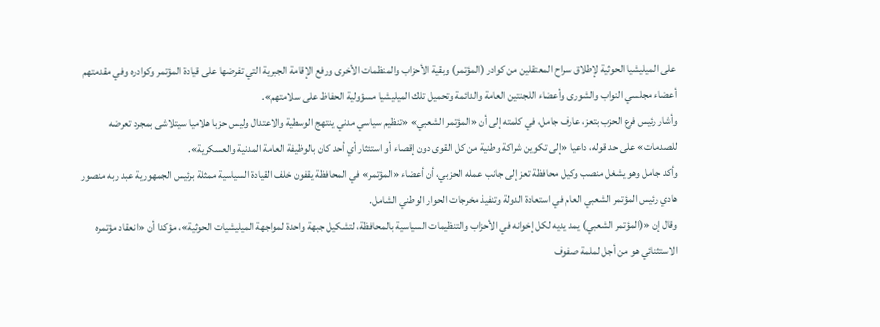على الميليشيا الحوثية لإطلاق سراح المعتقلين من كوادر (المؤتمر) وبقية الأحزاب والمنظمات الأخرى ورفع الإقامة الجبرية التي تفرضها على قيادة المؤتمر وكوادره وفي مقدمتهم أعضاء مجلسي النواب والشورى وأعضاء اللجنتين العامة والدائمة وتحميل تلك الميليشيا مسؤولية الحفاظ على سلامتهم».
وأشار رئيس فرع الحزب بتعز، عارف جامل، في كلمته إلى أن «المؤتمر الشعبي» «تنظيم سياسي مدني ينتهج الوسطية والاعتدال وليس حزبا هلاميا سيتلاشى بمجرد تعرضه للصدمات» على حد قوله، داعيا «إلى تكوين شراكة وطنية من كل القوى دون إقصاء أو استئثار أي أحد كان بالوظيفة العامة المدنية والعسكرية».
وأكد جامل وهو يشغل منصب وكيل محافظة تعز إلى جانب عمله الحزبي، أن أعضاء «المؤتمر» في المحافظة يقفون خلف القيادة السياسية ممثلة برئيس الجمهورية عبد ربه منصور هادي رئيس المؤتمر الشعبي العام في استعادة الدولة وتنفيذ مخرجات الحوار الوطني الشامل.
وقال إن «(المؤتمر الشعبي) يمد يديه لكل إخوانه في الأحزاب والتنظيمات السياسية بالمحافظة، لتشكيل جبهة واحدة لمواجهة الميليشيات الحوثية»، مؤكدا أن «انعقاد مؤتمره الاستثنائي هو من أجل لملمة صفوف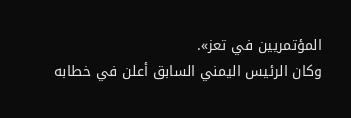المؤتمريين في تعز».
وكان الرئيس اليمني السابق أعلن في خطابه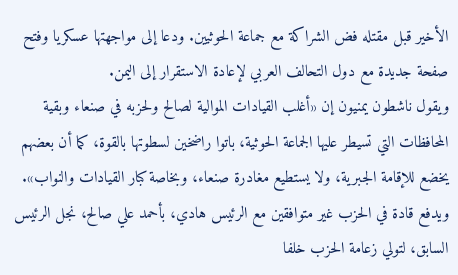الأخير قبل مقتله فض الشراكة مع جماعة الحوثيين. ودعا إلى مواجهتها عسكريا وفتح صفحة جديدة مع دول التحالف العربي لإعادة الاستقرار إلى اليمن.
ويقول ناشطون يمنيون إن «أغلب القيادات الموالية لصالح ولحزبه في صنعاء وبقية المحافظات التي تسيطر عليها الجماعة الحوثية، باتوا راضخين لسطوتها بالقوة، كما أن بعضهم يخضع للإقامة الجبرية، ولا يستطيع مغادرة صنعاء، وبخاصة كبار القيادات والنواب».
ويدفع قادة في الحزب غير متوافقين مع الرئيس هادي، بأحمد علي صالح، نجل الرئيس السابق، لتولي زعامة الحزب خلفا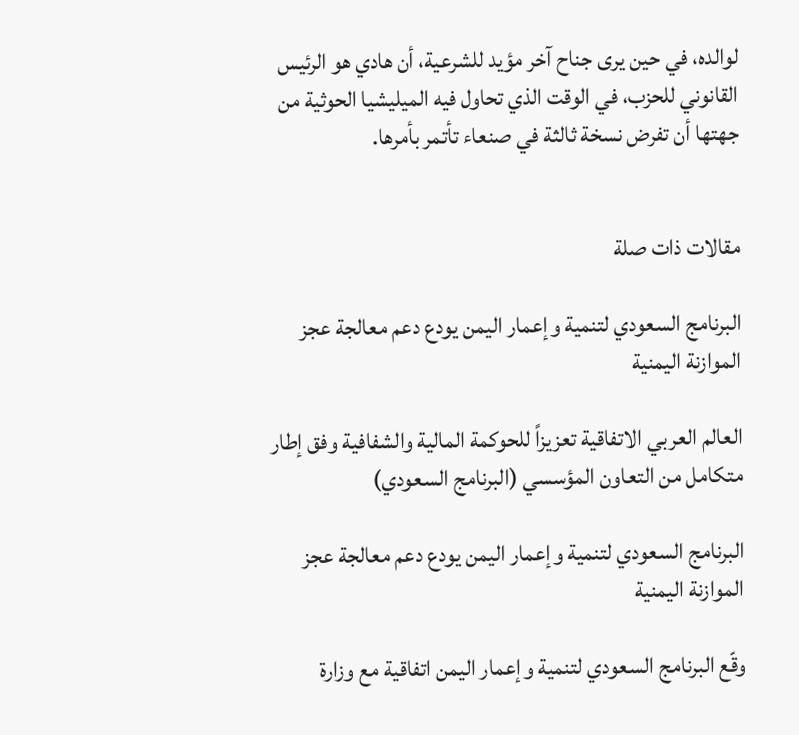لوالده، في حين يرى جناح آخر مؤيد للشرعية، أن هادي هو الرئيس القانوني للحزب، في الوقت الذي تحاول فيه الميليشيا الحوثية من جهتها أن تفرض نسخة ثالثة في صنعاء تأتمر بأمرها.


مقالات ذات صلة

البرنامج السعودي لتنمية وإعمار اليمن يودع دعم معالجة عجز الموازنة اليمنية

العالم العربي الاتفاقية تعزيزاً للحوكمة المالية والشفافية وفق إطار متكامل من التعاون المؤسسي (البرنامج السعودي)

البرنامج السعودي لتنمية وإعمار اليمن يودع دعم معالجة عجز الموازنة اليمنية

وقّع البرنامج السعودي لتنمية وإعمار اليمن اتفاقية مع وزارة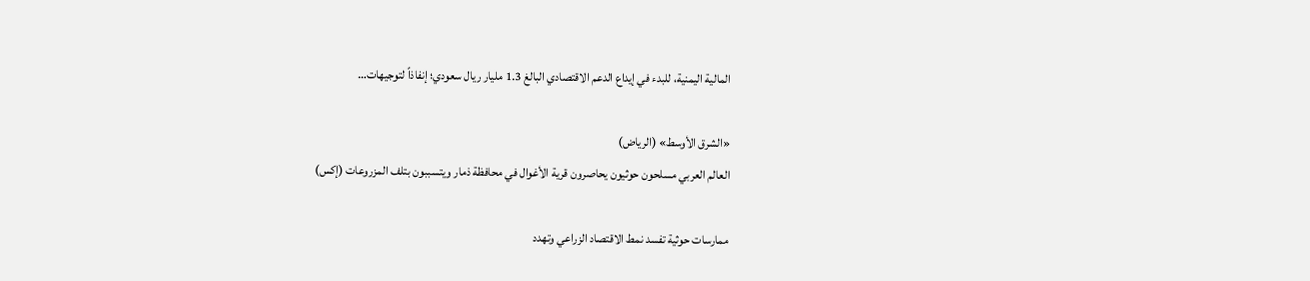المالية اليمنية، للبدء في إيداع الدعم الاقتصادي البالغ 1.3 مليار ريال سعودي؛ إنفاذاً لتوجيهات…

«الشرق الأوسط» (الرياض)
العالم العربي مسلحون حوثيون يحاصرون قرية الأغوال في محافظة ذمار ويتسببون بتلف المزروعات (إكس)

ممارسات حوثية تفسد نمط الاقتصاد الزراعي وتهدد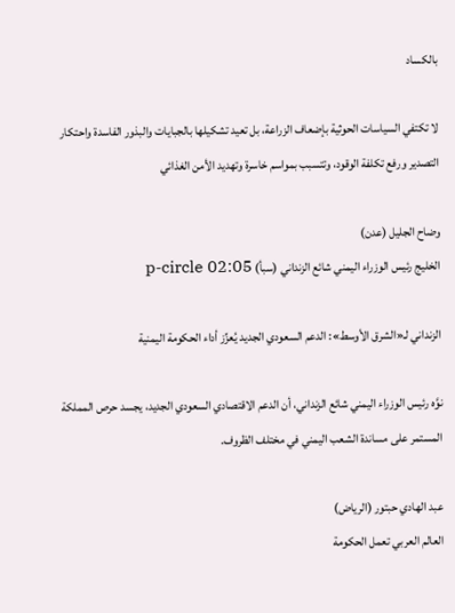بالكساد

لا تكتفي السياسات الحوثية بإضعاف الزراعة، بل تعيد تشكيلها بالجبايات والبذور الفاسدة واحتكار التصدير ورفع تكلفة الوقود، وتتسبب بمواسم خاسرة وتهديد الأمن الغذائي

وضاح الجليل (عدن)
الخليج رئيس الوزراء اليمني شائع الزنداني (سبأ) p-circle 02:05

الزنداني لـ«الشرق الأوسط»: الدعم السعودي الجديد يُعزِّز أداء الحكومة اليمنية

نوَّه رئيس الوزراء اليمني شائع الزنداني، أن الدعم الاقتصادي السعودي الجديد، يجسد حرص المملكة المستمر على مساندة الشعب اليمني في مختلف الظروف.

عبد الهادي حبتور (الرياض)
العالم العربي تعمل الحكومة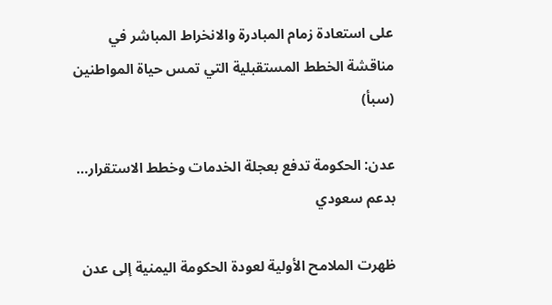على استعادة زمام المبادرة والانخراط المباشر في مناقشة الخطط المستقبلية التي تمس حياة المواطنين (سبأ)

عدن: الحكومة تدفع بعجلة الخدمات وخطط الاستقرار... بدعم سعودي

ظهرت الملامح الأولية لعودة الحكومة اليمنية إلى عدن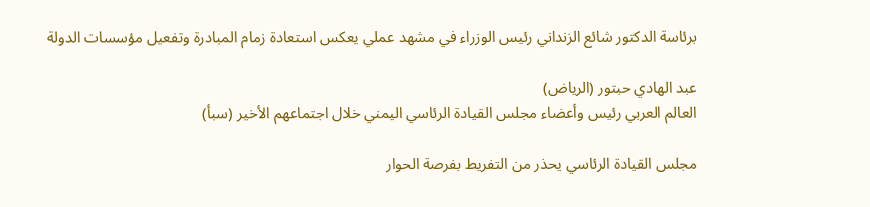برئاسة الدكتور شائع الزنداني رئيس الوزراء في مشهد عملي يعكس استعادة زمام المبادرة وتفعيل مؤسسات الدولة

عبد الهادي حبتور (الرياض)
العالم العربي رئيس وأعضاء مجلس القيادة الرئاسي اليمني خلال اجتماعهم الأخير (سبأ)

مجلس القيادة الرئاسي يحذر من التفريط بفرصة الحوار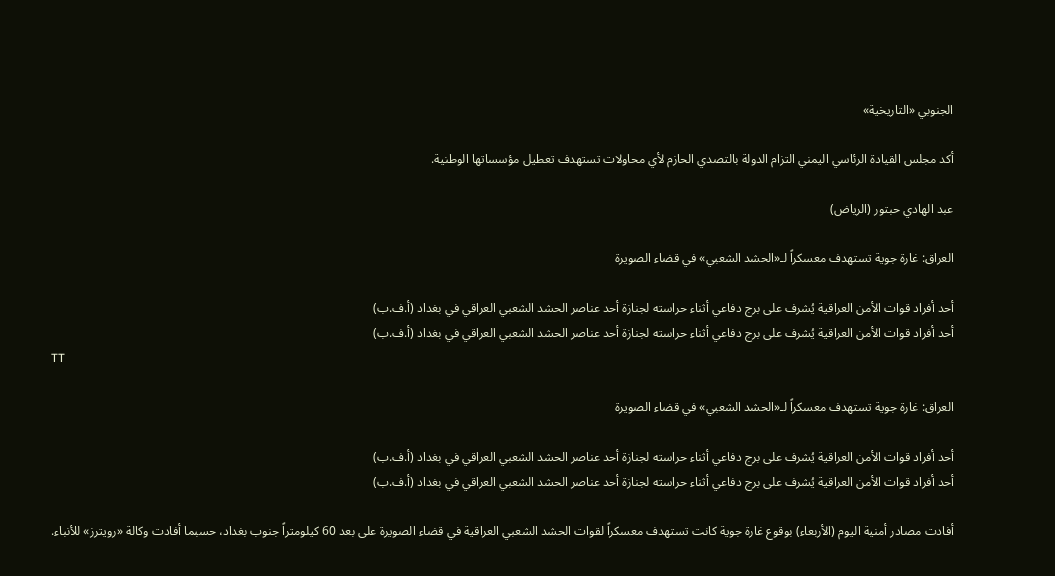الجنوبي «التاريخية»

أكد مجلس القيادة الرئاسي اليمني التزام الدولة بالتصدي الحازم لأي محاولات تستهدف تعطيل مؤسساتها الوطنية.

عبد الهادي حبتور (الرياض)

العراق: غارة جوية تستهدف معسكراً لـ«الحشد الشعبي» في قضاء الصويرة

أحد أفراد قوات الأمن العراقية يُشرف على برج دفاعي أثناء حراسته لجنازة أحد عناصر الحشد الشعبي العراقي في بغداد (أ.ف.ب)
أحد أفراد قوات الأمن العراقية يُشرف على برج دفاعي أثناء حراسته لجنازة أحد عناصر الحشد الشعبي العراقي في بغداد (أ.ف.ب)
TT

العراق: غارة جوية تستهدف معسكراً لـ«الحشد الشعبي» في قضاء الصويرة

أحد أفراد قوات الأمن العراقية يُشرف على برج دفاعي أثناء حراسته لجنازة أحد عناصر الحشد الشعبي العراقي في بغداد (أ.ف.ب)
أحد أفراد قوات الأمن العراقية يُشرف على برج دفاعي أثناء حراسته لجنازة أحد عناصر الحشد الشعبي العراقي في بغداد (أ.ف.ب)

أفادت مصادر أمنية اليوم (الأربعاء) بوقوع غارة جوية كانت تستهدف معسكراً لقوات الحشد الشعبي العراقية في قضاء الصويرة على بعد 60 كيلومتراً جنوب بغداد، حسبما أفادت وكالة «رويترز» للأنباء.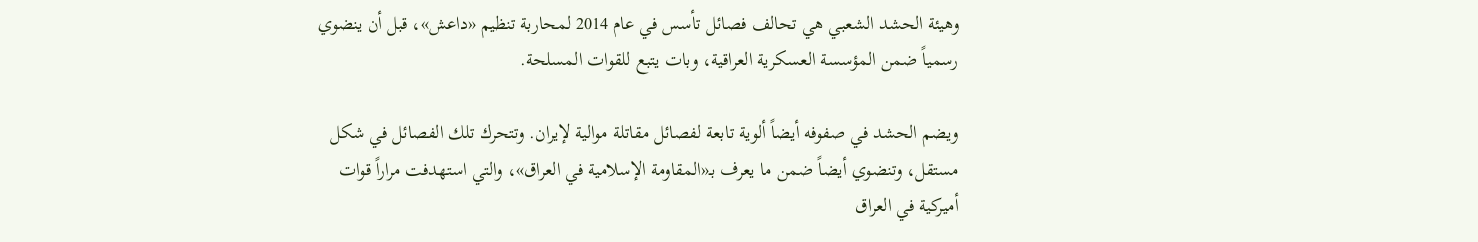وهيئة الحشد الشعبي هي تحالف فصائل تأسس في عام 2014 لمحاربة تنظيم «داعش»، قبل أن ينضوي رسمياً ضمن المؤسسة العسكرية العراقية، وبات يتبع للقوات المسلحة.

ويضم الحشد في صفوفه أيضاً ألوية تابعة لفصائل مقاتلة موالية لإيران. وتتحرك تلك الفصائل في شكل مستقل، وتنضوي أيضاً ضمن ما يعرف بـ«المقاومة الإسلامية في العراق»، والتي استهدفت مراراً قوات أميركية في العراق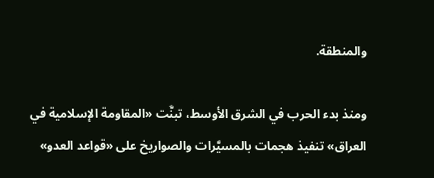والمنطقة.

ومنذ بدء الحرب في الشرق الأوسط، تبنَّت «المقاومة الإسلامية في العراق» تنفيذ هجمات بالمسيَّرات والصواريخ على «قواعد العدو»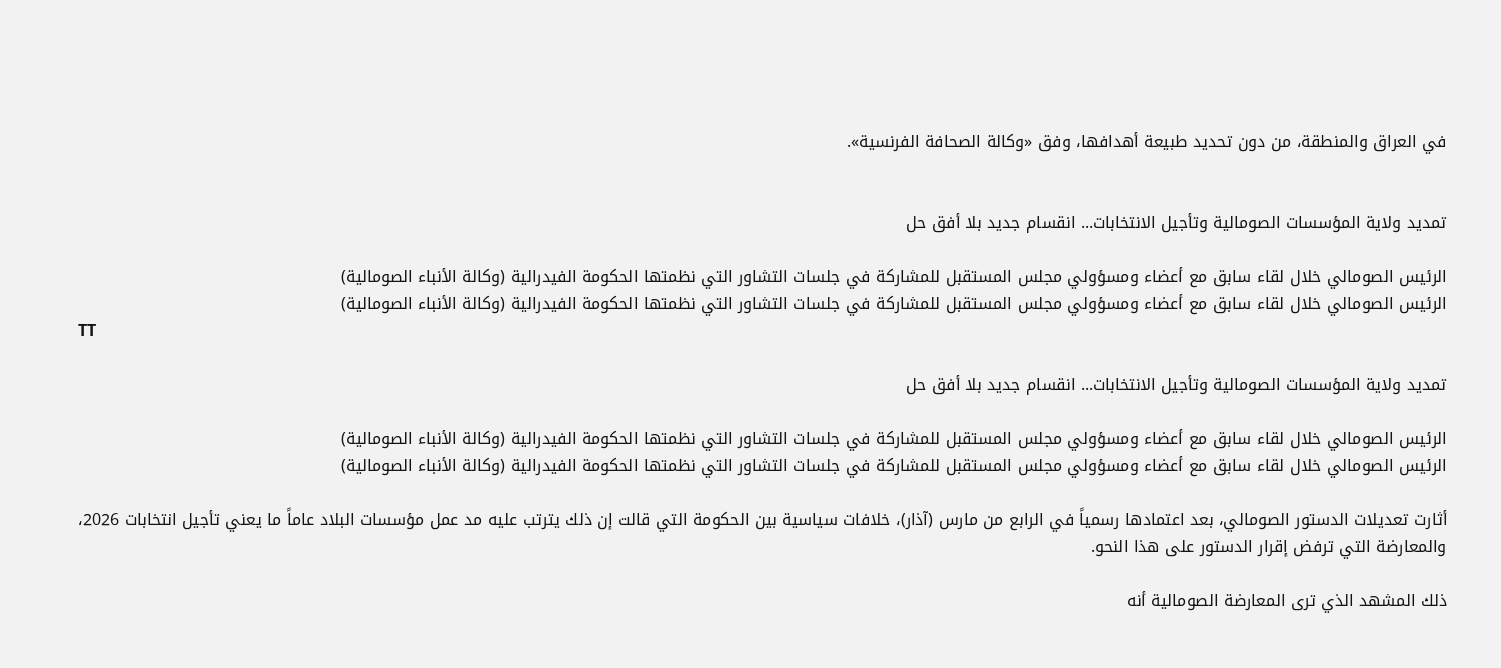في العراق والمنطقة، من دون تحديد طبيعة أهدافها، وفق «وكالة الصحافة الفرنسية».


تمديد ولاية المؤسسات الصومالية وتأجيل الانتخابات... انقسام جديد بلا أفق حل

الرئيس الصومالي خلال لقاء سابق مع أعضاء ومسؤولي مجلس المستقبل للمشاركة في جلسات التشاور التي نظمتها الحكومة الفيدرالية (وكالة الأنباء الصومالية)
الرئيس الصومالي خلال لقاء سابق مع أعضاء ومسؤولي مجلس المستقبل للمشاركة في جلسات التشاور التي نظمتها الحكومة الفيدرالية (وكالة الأنباء الصومالية)
TT

تمديد ولاية المؤسسات الصومالية وتأجيل الانتخابات... انقسام جديد بلا أفق حل

الرئيس الصومالي خلال لقاء سابق مع أعضاء ومسؤولي مجلس المستقبل للمشاركة في جلسات التشاور التي نظمتها الحكومة الفيدرالية (وكالة الأنباء الصومالية)
الرئيس الصومالي خلال لقاء سابق مع أعضاء ومسؤولي مجلس المستقبل للمشاركة في جلسات التشاور التي نظمتها الحكومة الفيدرالية (وكالة الأنباء الصومالية)

أثارت تعديلات الدستور الصومالي، بعد اعتمادها رسمياً في الرابع من مارس (آذار)، خلافات سياسية بين الحكومة التي قالت إن ذلك يترتب عليه مد عمل مؤسسات البلاد عاماً ما يعني تأجيل انتخابات 2026، والمعارضة التي ترفض إقرار الدستور على هذا النحو.

ذلك المشهد الذي ترى المعارضة الصومالية أنه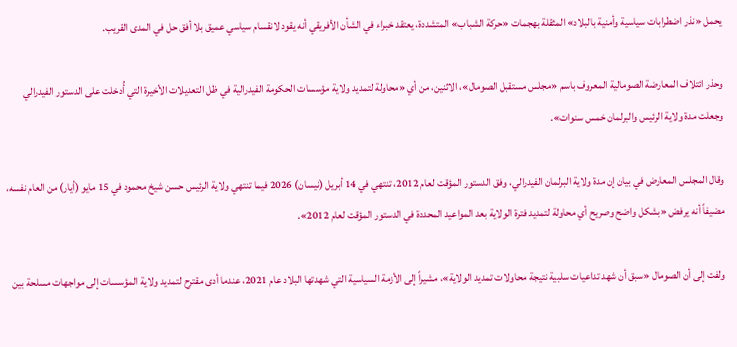يحمل «نذر اضطرابات سياسية وأمنية بالبلاد» المثقلة بهجمات «حركة الشباب» المتشددة، يعتقد خبراء في الشأن الأفريقي أنه يقود لانقسام سياسي عميق بلا أفق حل في المدى القريب.

وحذر ائتلاف المعارضة الصومالية المعروف باسم «مجلس مستقبل الصومال»، الاثنين، من أي «محاولة لتمديد ولاية مؤسسات الحكومة الفيدرالية في ظل التعديلات الأخيرة التي أُدخلت على الدستور الفيدرالي وجعلت مدة ولاية الرئيس والبرلمان خمس سنوات».

وقال المجلس المعارض في بيان إن مدة ولاية البرلمان الفيدرالي، وفق الدستور المؤقت لعام 2012، تنتهي في 14 أبريل (نيسان) 2026 فيما تنتهي ولاية الرئيس حسن شيخ محمود في 15 مايو (أيار) من العام نفسه، مضيفاً أنه يرفض «بشكل واضح وصريح أي محاولة لتمديد فترة الولاية بعد المواعيد المحددة في الدستور المؤقت لعام 2012».

ولفت إلى أن الصومال «سبق أن شهد تداعيات سلبية نتيجة محاولات تمديد الولاية»، مشيراً إلى الأزمة السياسية التي شهدتها البلاد عام 2021، عندما أدى مقترح لتمديد ولاية المؤسسات إلى مواجهات مسلحة بين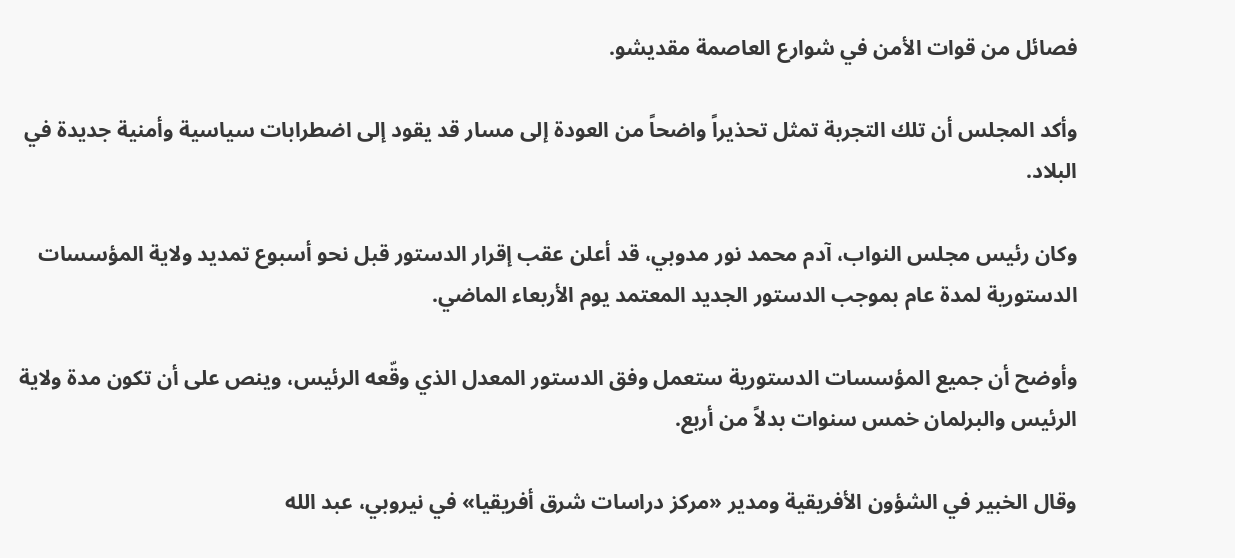فصائل من قوات الأمن في شوارع العاصمة مقديشو.

وأكد المجلس أن تلك التجربة تمثل تحذيراً واضحاً من العودة إلى مسار قد يقود إلى اضطرابات سياسية وأمنية جديدة في البلاد.

وكان رئيس مجلس النواب، آدم محمد نور مدوبي، قد أعلن عقب إقرار الدستور قبل نحو أسبوع تمديد ولاية المؤسسات الدستورية لمدة عام بموجب الدستور الجديد المعتمد يوم الأربعاء الماضي.

وأوضح أن جميع المؤسسات الدستورية ستعمل وفق الدستور المعدل الذي وقّعه الرئيس، وينص على أن تكون مدة ولاية الرئيس والبرلمان خمس سنوات بدلاً من أربع.

وقال الخبير في الشؤون الأفريقية ومدير «مركز دراسات شرق أفريقيا» في نيروبي، عبد الله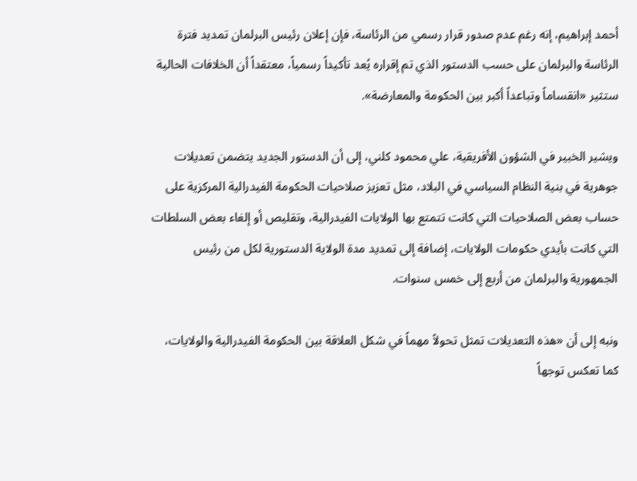أحمد إبراهيم، إنه رغم عدم صدور قرار رسمي من الرئاسة، فإن إعلان رئيس البرلمان تمديد فترة الرئاسة والبرلمان على حسب الدستور الذي تم إقراره يُعد تأكيداً رسمياً، معتقداً أن الخلافات الحالية ستثير «انقساماً وتباعداً أكبر بين الحكومة والمعارضة».

ويشير الخبير في الشؤون الأفريقية، علي محمود كلني، إلى أن الدستور الجديد يتضمن تعديلات جوهرية في بنية النظام السياسي في البلاد، مثل تعزيز صلاحيات الحكومة الفيدرالية المركزية على حساب بعض الصلاحيات التي كانت تتمتع بها الولايات الفيدرالية، وتقليص أو إلغاء بعض السلطات التي كانت بأيدي حكومات الولايات، إضافة إلى تمديد مدة الولاية الدستورية لكل من رئيس الجمهورية والبرلمان من أربع إلى خمس سنوات.

ونبه إلى أن «هذه التعديلات تمثل تحولاً مهماً في شكل العلاقة بين الحكومة الفيدرالية والولايات، كما تعكس توجهاً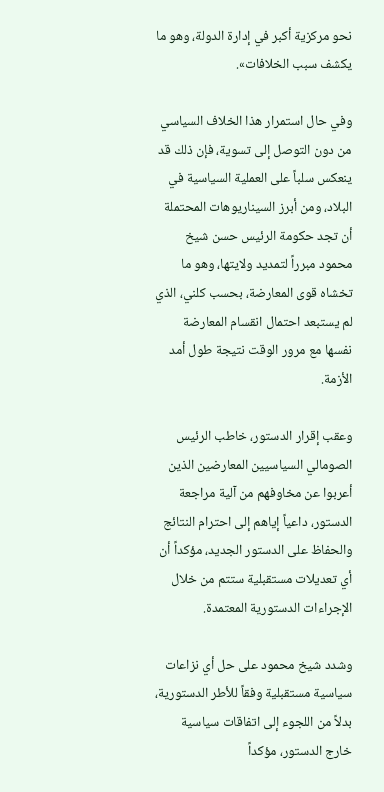نحو مركزية أكبر في إدارة الدولة، وهو ما يكشف سبب الخلافات».

وفي حال استمرار هذا الخلاف السياسي من دون التوصل إلى تسوية، فإن ذلك قد ينعكس سلباً على العملية السياسية في البلاد، ومن أبرز السيناريوهات المحتملة أن تجد حكومة الرئيس حسن شيخ محمود مبرراً لتمديد ولايتها، وهو ما تخشاه قوى المعارضة، بحسب كلني، الذي لم يستبعد احتمال انقسام المعارضة نفسها مع مرور الوقت نتيجة طول أمد الأزمة.

وعقب إقرار الدستور، خاطب الرئيس الصومالي السياسيين المعارضين الذين أعربوا عن مخاوفهم من آلية مراجعة الدستور، داعياً إياهم إلى احترام النتائج والحفاظ على الدستور الجديد، مؤكداً أن أي تعديلات مستقبلية ستتم من خلال الإجراءات الدستورية المعتمدة.

وشدد شيخ محمود على حل أي نزاعات سياسية مستقبلية وفقاً للأطر الدستورية، بدلاً من اللجوء إلى اتفاقات سياسية خارج الدستور، مؤكداً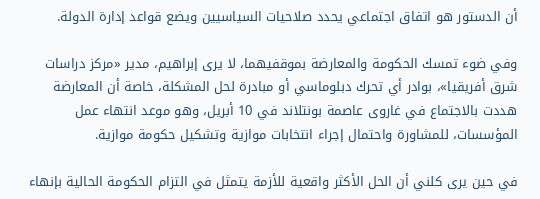أن الدستور هو اتفاق اجتماعي يحدد صلاحيات السياسيين ويضع قواعد إدارة الدولة.

وفي ضوء تمسك الحكومة والمعارضة بموقفيهما، لا يرى إبراهيم، مدير «مركز دراسات شرق أفريقيا»، بوادر أي تحرك دبلوماسي أو مبادرة لحل المشكلة، خاصة أن المعارضة هددت بالاجتماع في غاروى عاصمة بونتلاند في 10 أبريل، وهو موعد انتهاء عمل المؤسسات، للمشاورة واحتمال إجراء انتخابات موازية وتشكيل حكومة موازية.

في حين يرى كلني أن الحل الأكثر واقعية للأزمة يتمثل في التزام الحكومة الحالية بإنهاء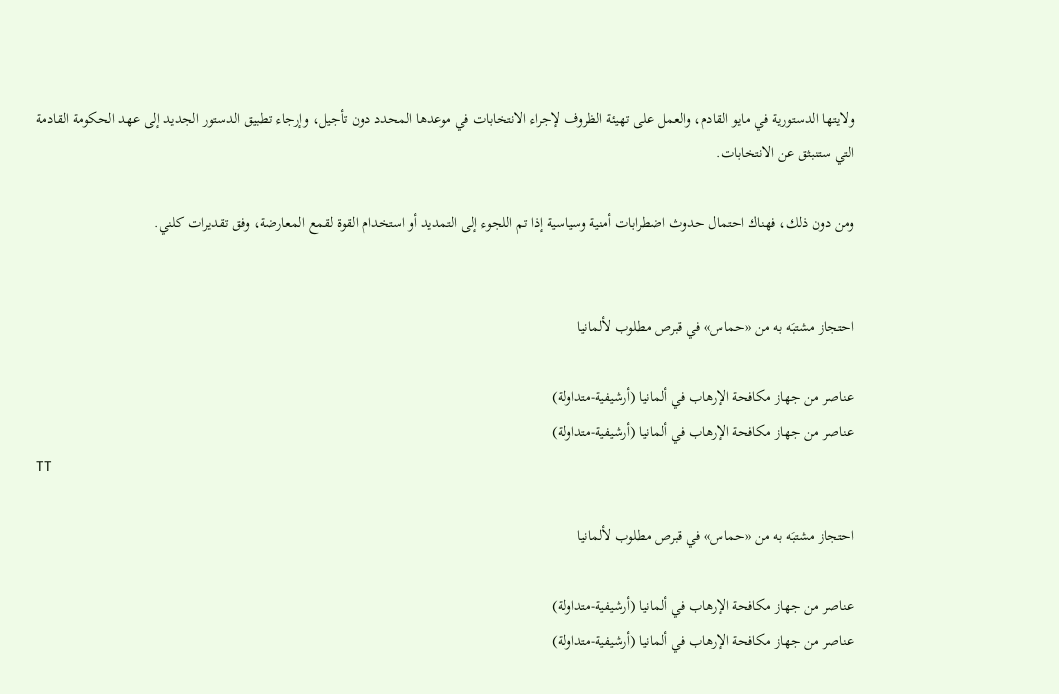ولايتها الدستورية في مايو القادم، والعمل على تهيئة الظروف لإجراء الانتخابات في موعدها المحدد دون تأجيل، وإرجاء تطبيق الدستور الجديد إلى عهد الحكومة القادمة التي ستنبثق عن الانتخابات.

ومن دون ذلك، فهناك احتمال حدوث اضطرابات أمنية وسياسية إذا تم اللجوء إلى التمديد أو استخدام القوة لقمع المعارضة، وفق تقديرات كلني.


احتجاز مشتبَه به من «حماس» في قبرص مطلوب لألمانيا

عناصر من جهاز مكافحة الإرهاب في ألمانيا (أرشيفية-متداولة)
عناصر من جهاز مكافحة الإرهاب في ألمانيا (أرشيفية-متداولة)
TT

احتجاز مشتبَه به من «حماس» في قبرص مطلوب لألمانيا

عناصر من جهاز مكافحة الإرهاب في ألمانيا (أرشيفية-متداولة)
عناصر من جهاز مكافحة الإرهاب في ألمانيا (أرشيفية-متداولة)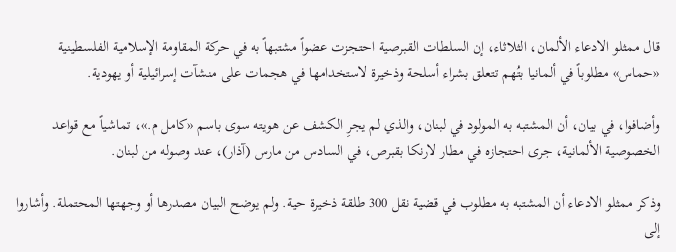قال ‌ممثلو الادعاء الألمان، الثلاثاء، إن السلطات القبرصية احتجزت عضواً مشتبهاً به في حركة المقاومة الإسلامية الفلسطينية «حماس» مطلوباً في ألمانيا بتُهم تتعلق بشراء أسلحة وذخيرة لاستخدامها في هجمات على منشآت إسرائيلية أو يهودية.

وأضافوا، في بيان، أن المشتبه ‌به المولود ‌في لبنان، والذي لم ‌يجرِ الكشف عن هويته سوى باسم «كامل م.»، تماشياً مع قواعد الخصوصية الألمانية، جرى احتجازه في مطار لارنكا بقبرص، في السادس من مارس (آذار)، عند وصوله من لبنان.

وذكر ممثلو الادعاء أن ‌المشتبه به ‌مطلوب في قضية نقل 300 طلقة ذخيرة حية. ولم يوضح البيان مصدرها أو وجهتها المحتملة. وأشاروا إلى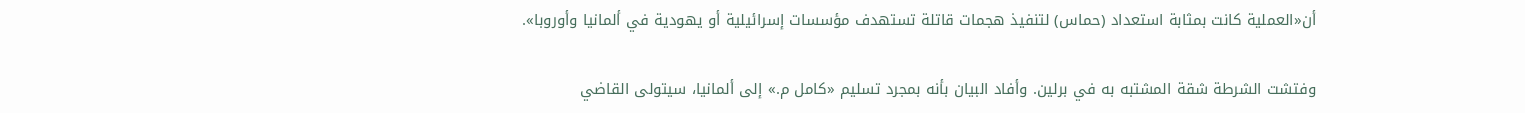أن«العملية كانت بمثابة استعداد (حماس) لتنفيذ هجمات قاتلة تستهدف مؤسسات ‌إسرائيلية أو يهودية في ألمانيا وأوروبا».

وفتشت الشرطة شقة المشتبه به في برلين. وأفاد البيان بأنه بمجرد تسليم «كامل م.» إلى ألمانيا، سيتولى القاضي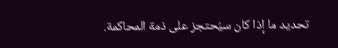تحديد ما إذا كان سيُحتجز على ذمة المحاكمة.